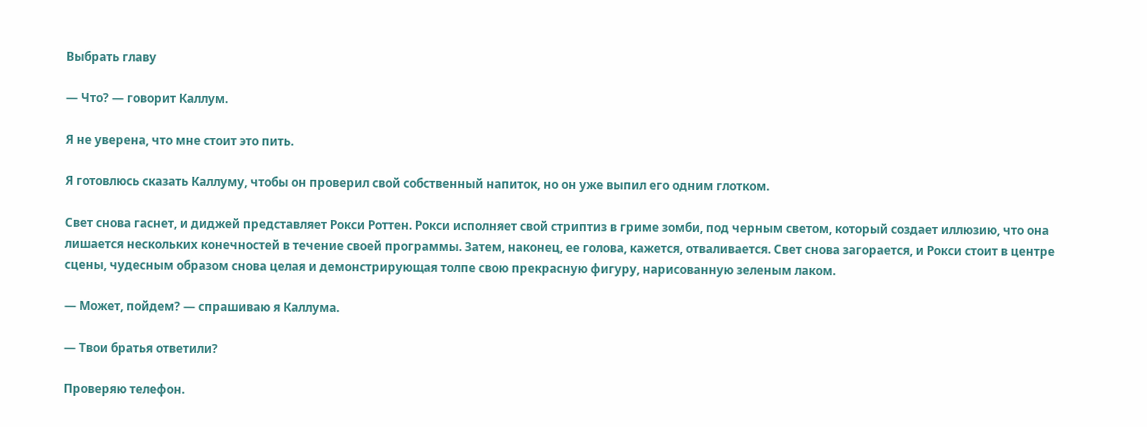Выбрать главу

— Что? — говорит Каллум.

Я не уверена, что мне стоит это пить.

Я готовлюсь сказать Каллуму, чтобы он проверил свой собственный напиток, но он уже выпил его одним глотком.

Свет снова гаснет, и диджей представляет Рокси Роттен. Рокси исполняет свой стриптиз в гриме зомби, под черным светом, который создает иллюзию, что она лишается нескольких конечностей в течение своей программы. Затем, наконец, ее голова, кажется, отваливается. Свет снова загорается, и Рокси стоит в центре сцены, чудесным образом снова целая и демонстрирующая толпе свою прекрасную фигуру, нарисованную зеленым лаком.

— Может, пойдем? — спрашиваю я Каллума.

— Твои братья ответили?

Проверяю телефон.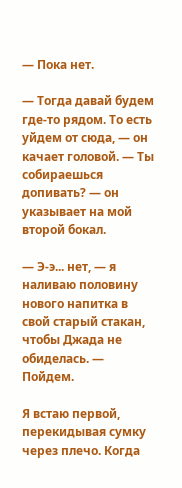— Пока нет.

— Тогда давай будем где-то рядом. То есть уйдем от сюда, — он качает головой. — Ты собираешься допивать? — он указывает на мой второй бокал.

— Э-э... нет, — я наливаю половину нового напитка в свой старый стакан, чтобы Джада не обиделась. — Пойдем.

Я встаю первой, перекидывая сумку через плечо. Когда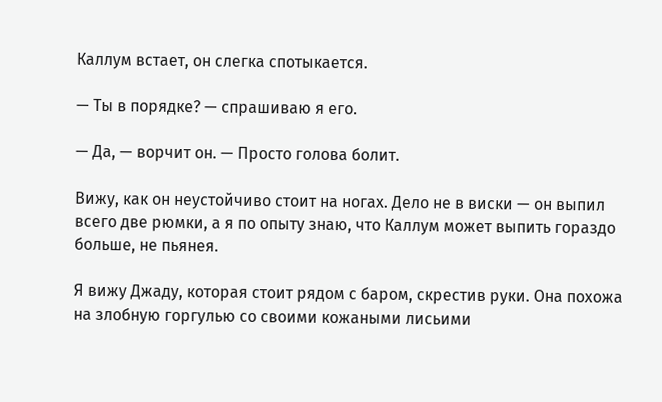Каллум встает, он слегка спотыкается.

— Ты в порядке? — спрашиваю я его.

— Да, — ворчит он. — Просто голова болит.

Вижу, как он неустойчиво стоит на ногах. Дело не в виски — он выпил всего две рюмки, а я по опыту знаю, что Каллум может выпить гораздо больше, не пьянея.

Я вижу Джаду, которая стоит рядом с баром, скрестив руки. Она похожа на злобную горгулью со своими кожаными лисьими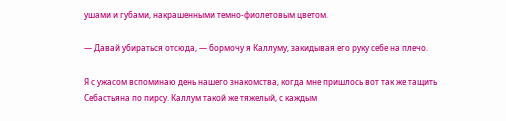ушами и губами, накрашенными темно-фиолетовым цветом.

— Давай убираться отсюда, — бормочу я Каллуму, закидывая его руку себе на плечо.

Я с ужасом вспоминаю день нашего знакомства, когда мне пришлось вот так же тащить Себастьяна по пирсу. Каллум такой же тяжелый, с каждым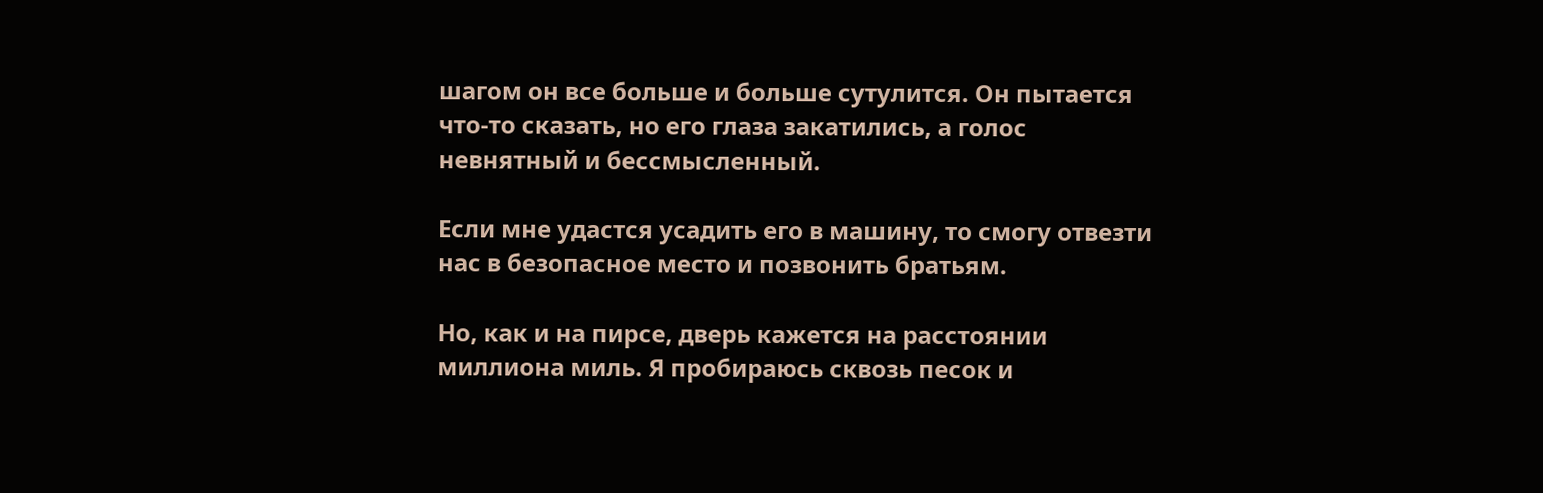шагом он все больше и больше сутулится. Он пытается что-то сказать, но его глаза закатились, а голос невнятный и бессмысленный.

Если мне удастся усадить его в машину, то смогу отвезти нас в безопасное место и позвонить братьям.

Но, как и на пирсе, дверь кажется на расстоянии миллиона миль. Я пробираюсь сквозь песок и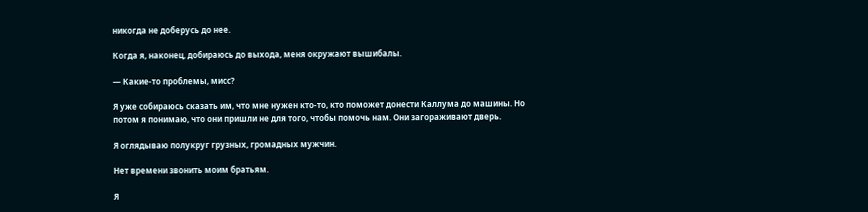никогда не доберусь до нее.

Когда я, наконец, добираюсь до выхода, меня окружают вышибалы.

— Какие-то проблемы, мисс?

Я уже собираюсь сказать им, что мне нужен кто-то, кто поможет донести Каллума до машины. Но потом я понимаю, что они пришли не для того, чтобы помочь нам. Они загораживают дверь.

Я оглядываю полукруг грузных, громадных мужчин.

Нет времени звонить моим братьям.

Я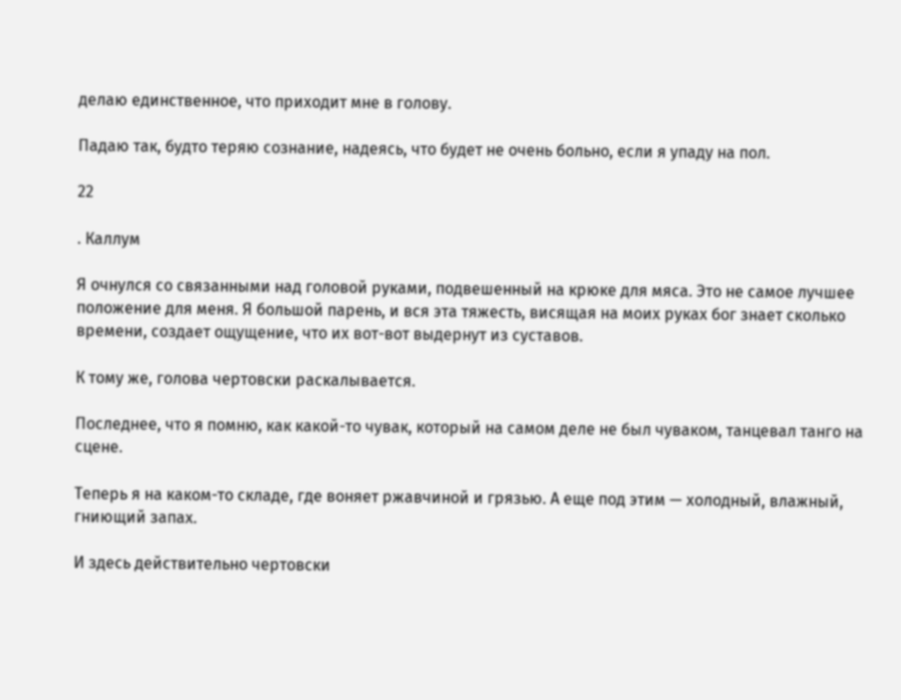делаю единственное, что приходит мне в голову.

Падаю так, будто теряю сознание, надеясь, что будет не очень больно, если я упаду на пол.

22

. Каллум

Я очнулся со связанными над головой руками, подвешенный на крюке для мяса. Это не самое лучшее положение для меня. Я большой парень, и вся эта тяжесть, висящая на моих руках бог знает сколько времени, создает ощущение, что их вот-вот выдернут из суставов.

К тому же, голова чертовски раскалывается.

Последнее, что я помню, как какой-то чувак, который на самом деле не был чуваком, танцевал танго на сцене.

Теперь я на каком-то складе, где воняет ржавчиной и грязью. А еще под этим — холодный, влажный, гниющий запах.

И здесь действительно чертовски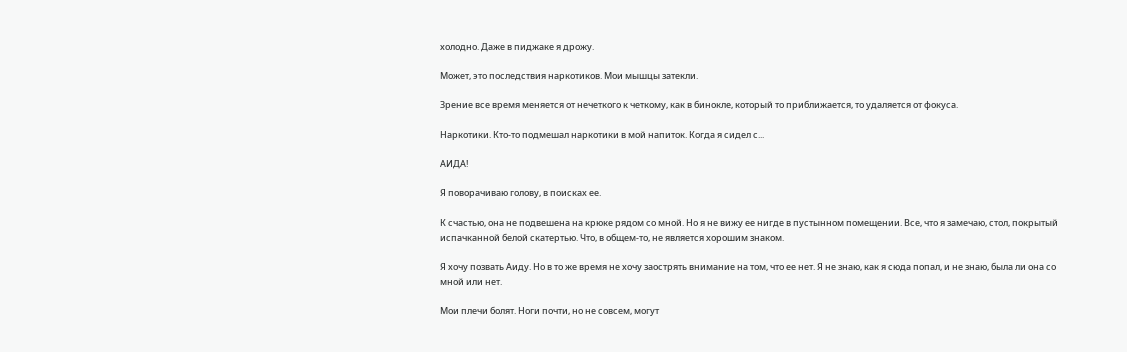холодно. Даже в пиджаке я дрожу.

Может, это последствия наркотиков. Мои мышцы затекли.

Зрение все время меняется от нечеткого к четкому, как в бинокле, который то приближается, то удаляется от фокуса.

Наркотики. Кто-то подмешал наркотики в мой напиток. Когда я сидел с...

АИДА!

Я поворачиваю голову, в поисках ее.

К счастью, она не подвешена на крюке рядом со мной. Но я не вижу ее нигде в пустынном помещении. Все, что я замечаю, стол, покрытый испачканной белой скатертью. Что, в общем-то, не является хорошим знаком.

Я хочу позвать Аиду. Но в то же время не хочу заострять внимание на том, что ее нет. Я не знаю, как я сюда попал, и не знаю, была ли она со мной или нет.

Мои плечи болят. Ноги почти, но не совсем, могут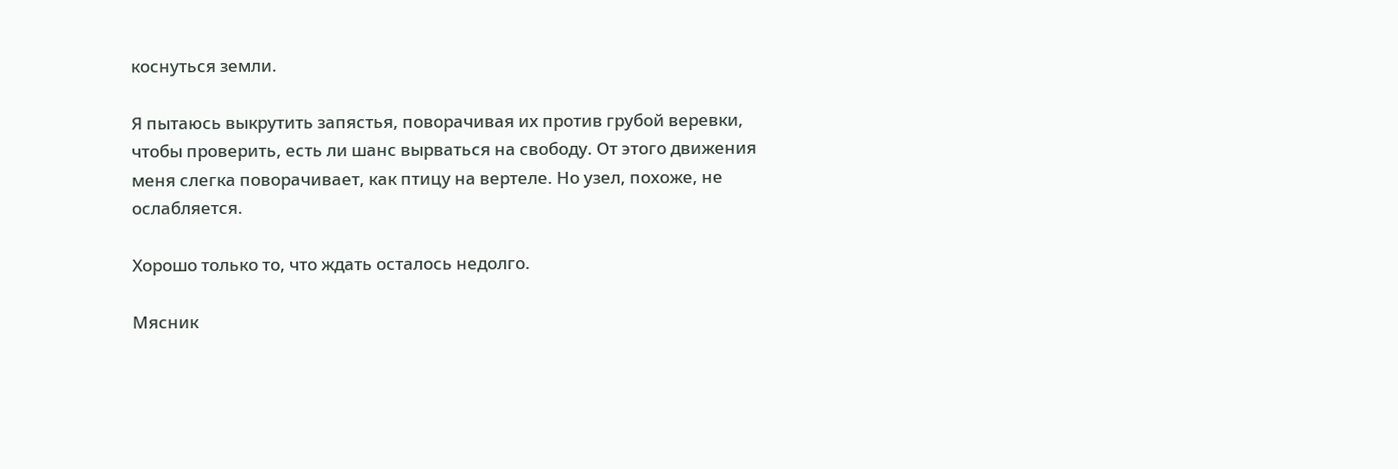коснуться земли.

Я пытаюсь выкрутить запястья, поворачивая их против грубой веревки, чтобы проверить, есть ли шанс вырваться на свободу. От этого движения меня слегка поворачивает, как птицу на вертеле. Но узел, похоже, не ослабляется.

Хорошо только то, что ждать осталось недолго.

Мясник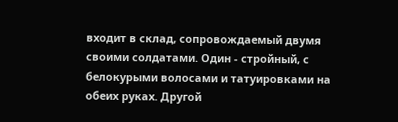входит в склад, сопровождаемый двумя своими солдатами. Один - стройный, с белокурыми волосами и татуировками на обеих руках. Другой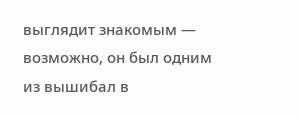выглядит знакомым — возможно, он был одним из вышибал в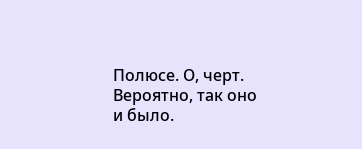Полюсе. О, черт. Вероятно, так оно и было.